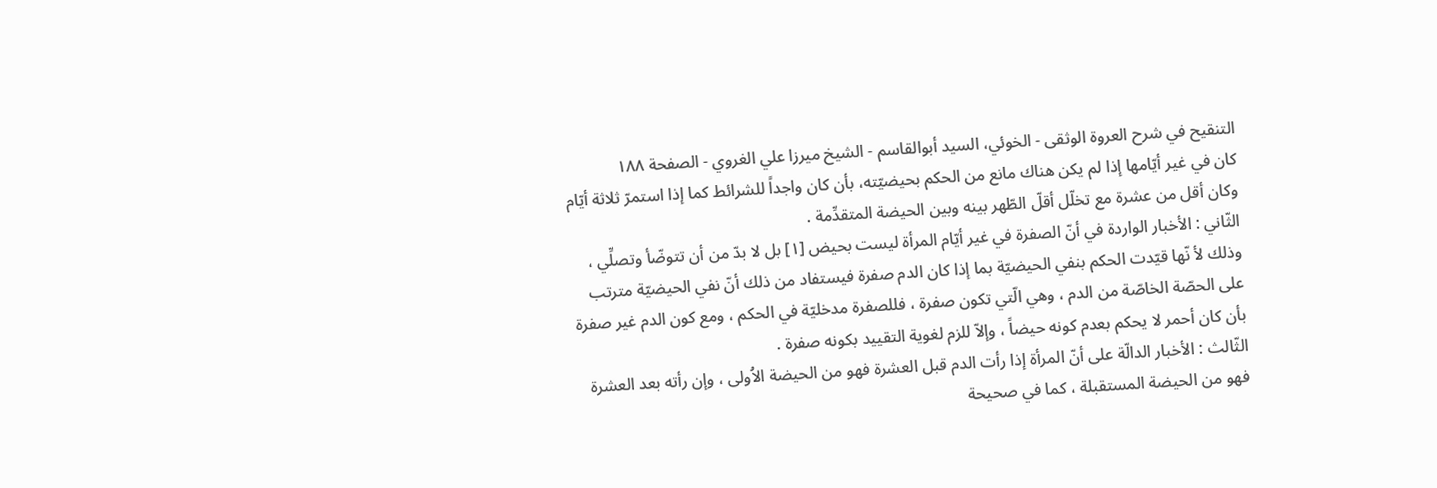التنقيح في شرح العروة الوثقى - الخوئي، السيد أبوالقاسم - الشيخ ميرزا علي الغروي - الصفحة ١٨٨
كان في غير أيّامها إذا لم يكن هناك مانع من الحكم بحيضيّته، بأن كان واجداً للشرائط كما إذا استمرّ ثلاثة أيّام وكان أقل من عشرة مع تخلّل أقلّ الطّهر بينه وبين الحيضة المتقدِّمة .
الثّاني : الأخبار الواردة في أنّ الصفرة في غير أيّام المرأة ليست بحيض [١] بل لا بدّ من أن تتوضّأ وتصلِّي ، وذلك لأ نّها قيّدت الحكم بنفي الحيضيّة بما إذا كان الدم صفرة فيستفاد من ذلك أنّ نفي الحيضيّة مترتب على الحصّة الخاصّة من الدم ، وهي الّتي تكون صفرة ، فللصفرة مدخليّة في الحكم ، ومع كون الدم غير صفرة بأن كان أحمر لا يحكم بعدم كونه حيضاً ، وإلاّ للزم لغوية التقييد بكونه صفرة .
الثّالث : الأخبار الدالّة على أنّ المرأة إذا رأت الدم قبل العشرة فهو من الحيضة الاُولى ، وإن رأته بعد العشرة فهو من الحيضة المستقبلة ، كما في صحيحة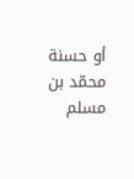أو حسنة محمّد بن مسلم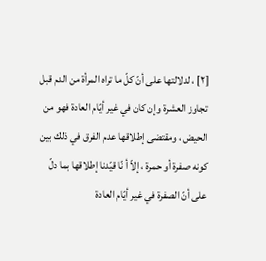[٢] ، لدلالتها على أنّ كلّ ما تراه المرأة من الدم قبل تجاوز العشرة وإن كان في غير أيّام العادة فهو من الحيض ، ومقتضى إطلاقها عدم الفرق في ذلك بين كونه صفرة أو حمرة ، إلاّ أ نّا قيّدنا إطلاقها بما دلّ على أنّ الصفرة في غير أيّام العادة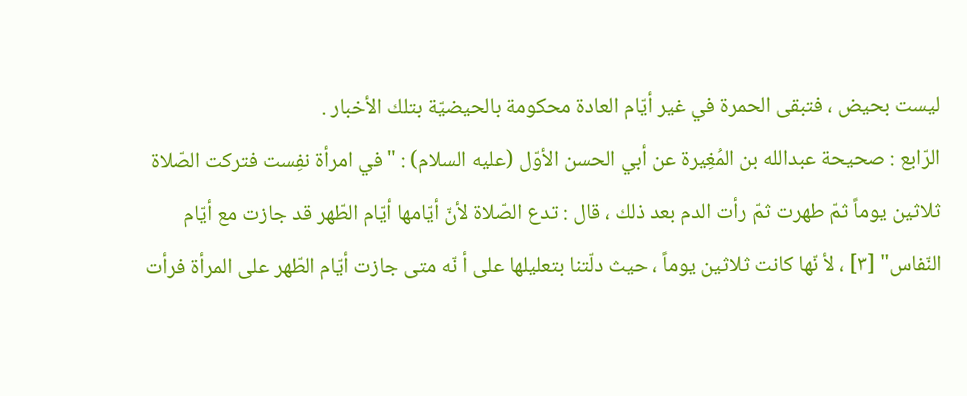ليست بحيض ، فتبقى الحمرة في غير أيّام العادة محكومة بالحيضيّة بتلك الأخبار .
الرّابع : صحيحة عبدالله بن المُغِيرة عن أبي الحسن الأوّل (عليه السلام) : "في امرأة نفِست فتركت الصّلاة ثلاثين يوماً ثمّ طهرت ثمّ رأت الدم بعد ذلك ، قال : تدع الصّلاة لأنّ أيّامها أيّام الطّهر قد جازت مع أيّام النّفاس" [٣] ، لأ نّها كانت ثلاثين يوماً ، حيث دلّتنا بتعليلها على أ نّه متى جازت أيّام الطّهر على المرأة فرأت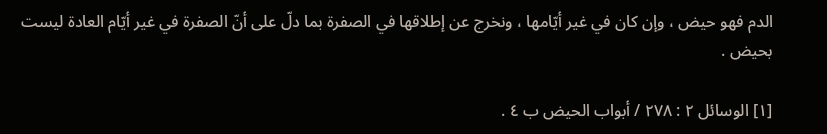الدم فهو حيض ، وإن كان في غير أيّامها ، ونخرج عن إطلاقها في الصفرة بما دلّ على أنّ الصفرة في غير أيّام العادة ليست بحيض .

[١] الوسائل ٢ : ٢٧٨ / أبواب الحيض ب ٤ .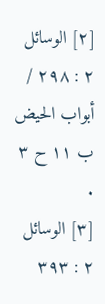[٢] الوسائل ٢ : ٢٩٨ / أبواب الحيض ب ١١ ح ٣ .
[٣] الوسائل ٢ : ٣٩٣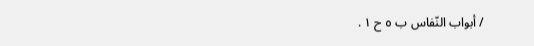/ أبواب النّفاس ب ٥ ح ١ .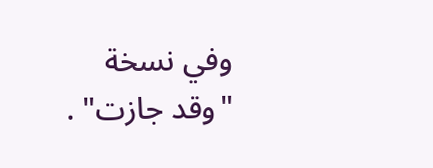وفي نسخة "وقد جازت" .